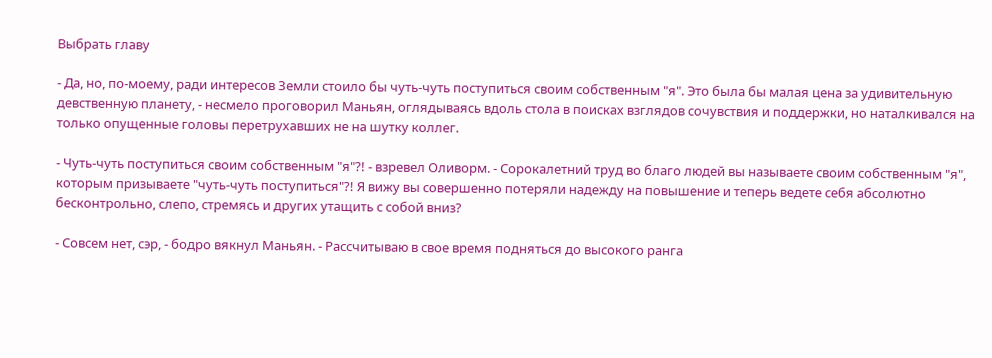Выбрать главу

- Да, но, по-моему, ради интересов Земли стоило бы чуть-чуть поступиться своим собственным "я". Это была бы малая цена за удивительную девственную планету, - несмело проговорил Маньян, оглядываясь вдоль стола в поисках взглядов сочувствия и поддержки, но наталкивался на только опущенные головы перетрухавших не на шутку коллег.

- Чуть-чуть поступиться своим собственным "я"?! - взревел Оливорм. - Сорокалетний труд во благо людей вы называете своим собственным "я", которым призываете "чуть-чуть поступиться"?! Я вижу вы совершенно потеряли надежду на повышение и теперь ведете себя абсолютно бесконтрольно, слепо, стремясь и других утащить с собой вниз?

- Совсем нет, сэр, - бодро вякнул Маньян. - Рассчитываю в свое время подняться до высокого ранга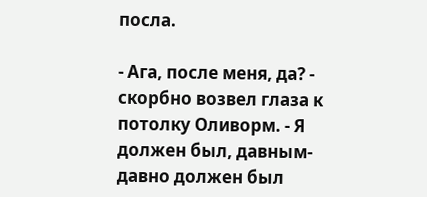посла.

- Ага, после меня, да? - скорбно возвел глаза к потолку Оливорм. - Я должен был, давным-давно должен был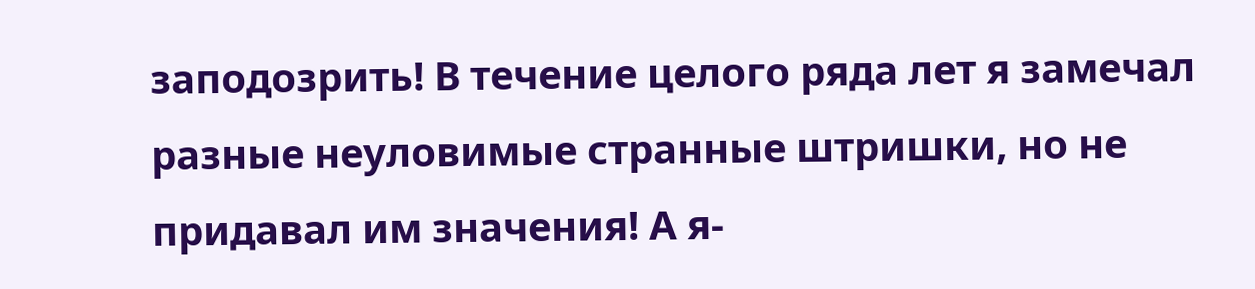заподозрить! В течение целого ряда лет я замечал разные неуловимые странные штришки, но не придавал им значения! А я-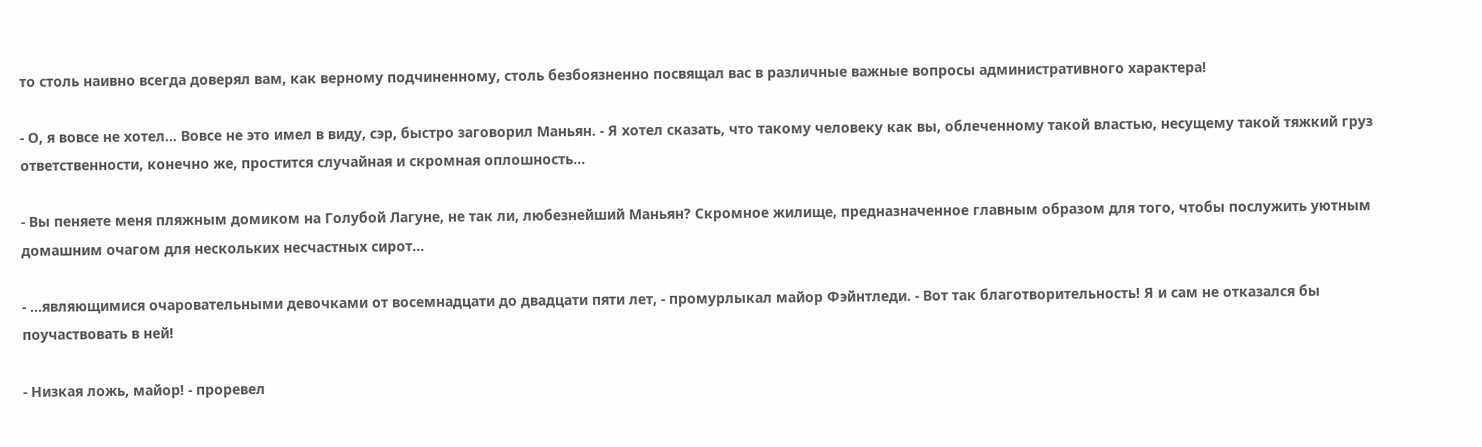то столь наивно всегда доверял вам, как верному подчиненному, столь безбоязненно посвящал вас в различные важные вопросы административного характера!

- О, я вовсе не хотел... Вовсе не это имел в виду, сэр, быстро заговорил Маньян. - Я хотел сказать, что такому человеку как вы, облеченному такой властью, несущему такой тяжкий груз ответственности, конечно же, простится случайная и скромная оплошность...

- Вы пеняете меня пляжным домиком на Голубой Лагуне, не так ли, любезнейший Маньян? Скромное жилище, предназначенное главным образом для того, чтобы послужить уютным домашним очагом для нескольких несчастных сирот...

- ...являющимися очаровательными девочками от восемнадцати до двадцати пяти лет, - промурлыкал майор Фэйнтледи. - Вот так благотворительность! Я и сам не отказался бы поучаствовать в ней!

- Низкая ложь, майор! - проревел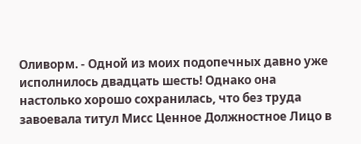Оливорм. - Одной из моих подопечных давно уже исполнилось двадцать шесть! Однако она настолько хорошо сохранилась, что без труда завоевала титул Мисс Ценное Должностное Лицо в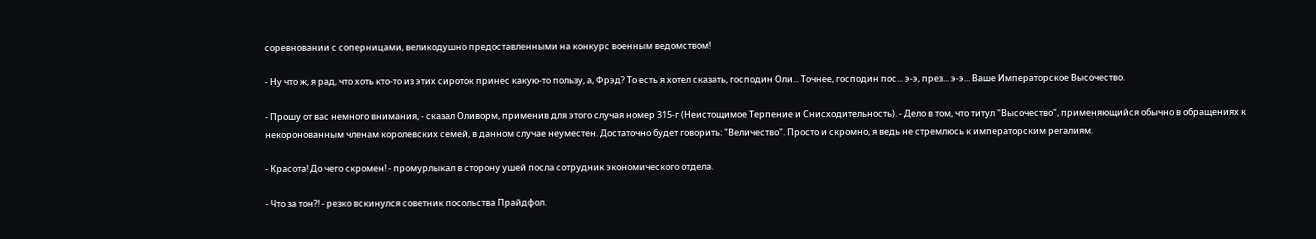соревновании с соперницами, великодушно предоставленными на конкурс военным ведомством!

- Ну что ж, я рад, что хоть кто-то из этих сироток принес какую-то пользу, а, Фрэд? То есть я хотел сказать, господин Оли... Точнее, господин пос... э-э, през... э-э... Ваше Императорское Высочество.

- Прошу от вас немного внимания, - сказал Оливорм, применив для этого случая номер 315-г (Неистощимое Терпение и Снисходительность). - Дело в том, что титул "Высочество", применяющийся обычно в обращениях к некоронованным членам королевских семей, в данном случае неуместен. Достаточно будет говорить: "Величество". Просто и скромно, я ведь не стремлюсь к императорским регалиям.

- Красота! До чего скромен! - промурлыкал в сторону ушей посла сотрудник экономического отдела.

- Что за тон?! - резко вскинулся советник посольства Прайдфол.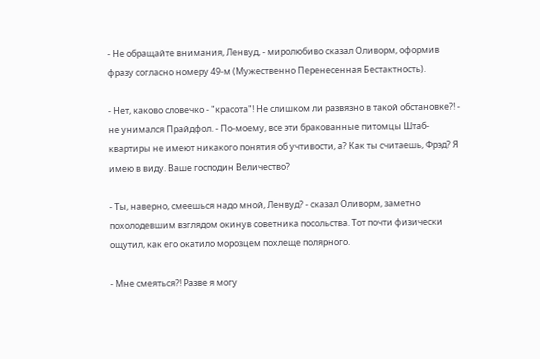- Не обращайте внимания, Ленвуд, - миролюбиво сказал Оливорм, оформив фразу согласно номеру 49-м (Мужественно Перенесенная Бестактность).

- Нет, каково словечко - "красота"! Не слишком ли развязно в такой обстановке?! - не унимался Прайдфол. - По-моему, все эти бракованные питомцы Штаб-квартиры не имеют никакого понятия об учтивости, а? Как ты считаешь, Фрэд? Я имею в виду. Ваше господин Величество?

- Ты, наверно, смеешься надо мной, Ленвуд? - сказал Оливорм, заметно похолодевшим взглядом окинув советника посольства. Тот почти физически ощутил, как его окатило морозцем похлеще полярного.

- Мне смеяться?! Разве я могу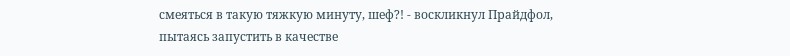смеяться в такую тяжкую минуту, шеф?! - воскликнул Прайдфол, пытаясь запустить в качестве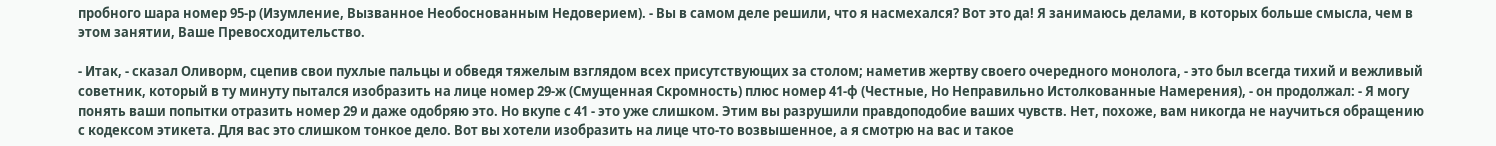пробного шара номер 95-р (Изумление, Вызванное Необоснованным Недоверием). - Вы в самом деле решили, что я насмехался? Вот это да! Я занимаюсь делами, в которых больше смысла, чем в этом занятии, Ваше Превосходительство.

- Итак, - сказал Оливорм, сцепив свои пухлые пальцы и обведя тяжелым взглядом всех присутствующих за столом; наметив жертву своего очередного монолога, - это был всегда тихий и вежливый советник, который в ту минуту пытался изобразить на лице номер 29-ж (Смущенная Скромность) плюс номер 41-ф (Честные, Но Неправильно Истолкованные Намерения), - он продолжал: - Я могу понять ваши попытки отразить номер 29 и даже одобряю это. Но вкупе с 41 - это уже слишком. Этим вы разрушили правдоподобие ваших чувств. Нет, похоже, вам никогда не научиться обращению с кодексом этикета. Для вас это слишком тонкое дело. Вот вы хотели изобразить на лице что-то возвышенное, а я смотрю на вас и такое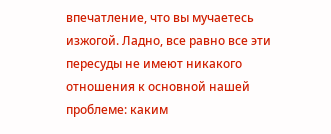впечатление, что вы мучаетесь изжогой. Ладно, все равно все эти пересуды не имеют никакого отношения к основной нашей проблеме: каким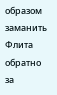образом заманить Флита обратно за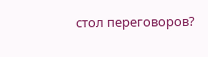стол переговоров?